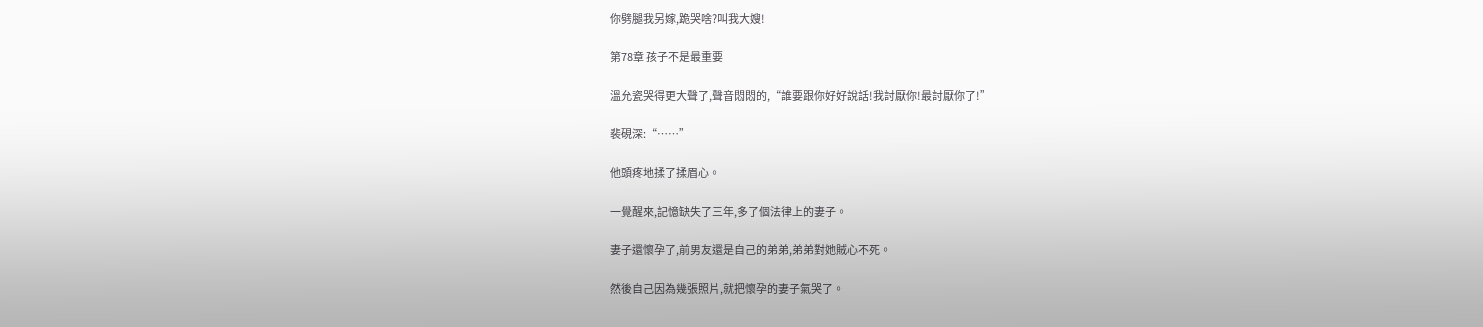你劈腿我另嫁,跪哭啥?叫我大嫂!

第78章 孩子不是最重要

溫允瓷哭得更大聲了,聲音悶悶的,“誰要跟你好好說話!我討厭你!最討厭你了!”

裴硯深:“……”

他頭疼地揉了揉眉心。

一覺醒來,記憶缺失了三年,多了個法律上的妻子。

妻子還懷孕了,前男友還是自己的弟弟,弟弟對她賊心不死。

然後自己因為幾張照片,就把懷孕的妻子氣哭了。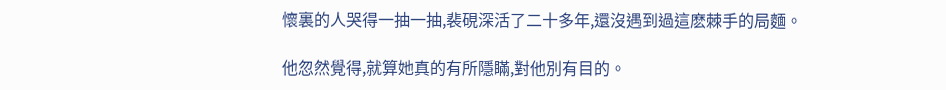懷裏的人哭得一抽一抽,裴硯深活了二十多年,還沒遇到過這麽棘手的局麵。

他忽然覺得,就算她真的有所隱瞞,對他別有目的。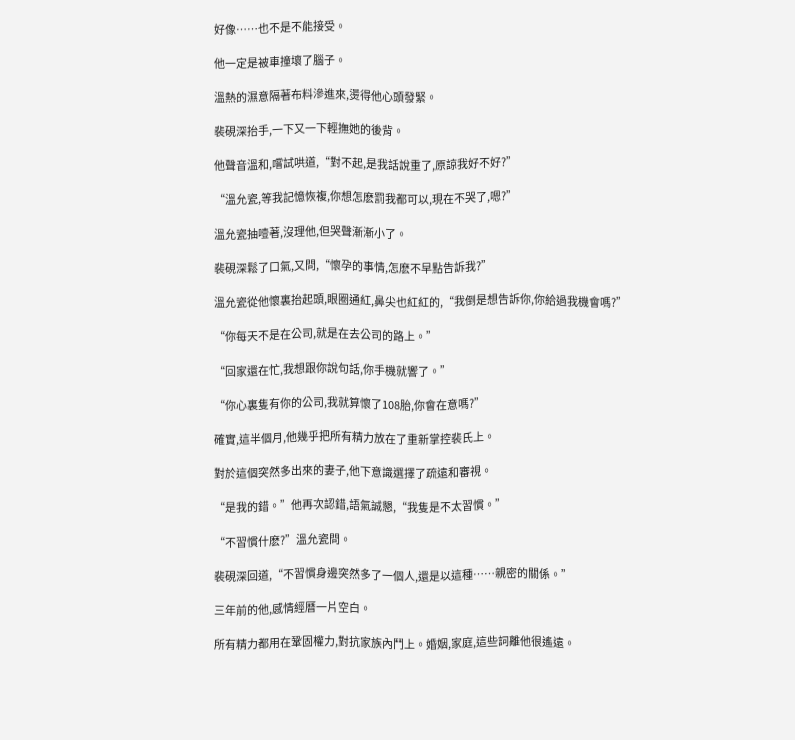好像……也不是不能接受。

他一定是被車撞壞了腦子。

溫熱的濕意隔著布料滲進來,燙得他心頭發緊。

裴硯深抬手,一下又一下輕撫她的後背。

他聲音溫和,嚐試哄道,“對不起,是我話說重了,原諒我好不好?”

“溫允瓷,等我記憶恢複,你想怎麽罰我都可以,現在不哭了,嗯?”

溫允瓷抽噎著,沒理他,但哭聲漸漸小了。

裴硯深鬆了口氣,又問,“懷孕的事情,怎麽不早點告訴我?”

溫允瓷從他懷裏抬起頭,眼圈通紅,鼻尖也紅紅的,“我倒是想告訴你,你給過我機會嗎?”

“你每天不是在公司,就是在去公司的路上。”

“回家還在忙,我想跟你說句話,你手機就響了。”

“你心裏隻有你的公司,我就算懷了108胎,你會在意嗎?”

確實,這半個月,他幾乎把所有精力放在了重新掌控裴氏上。

對於這個突然多出來的妻子,他下意識選擇了疏遠和審視。

“是我的錯。”他再次認錯,語氣誠懇,“我隻是不太習慣。”

“不習慣什麽?”溫允瓷問。

裴硯深回道,“不習慣身邊突然多了一個人,還是以這種……親密的關係。”

三年前的他,感情經曆一片空白。

所有精力都用在鞏固權力,對抗家族內鬥上。婚姻,家庭,這些詞離他很遙遠。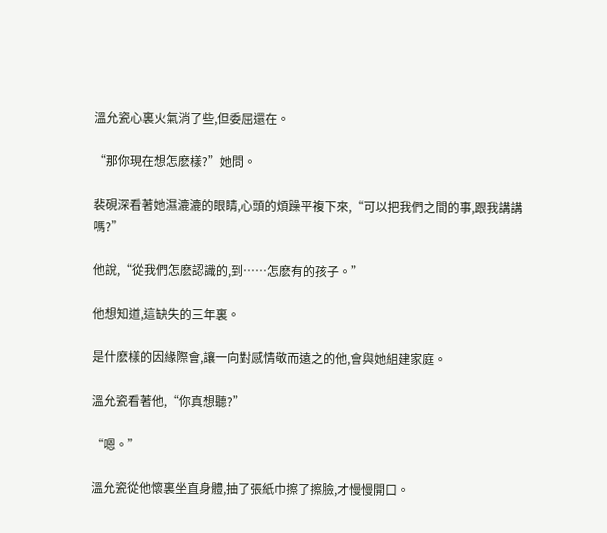溫允瓷心裏火氣消了些,但委屈還在。

“那你現在想怎麽樣?”她問。

裴硯深看著她濕漉漉的眼睛,心頭的煩躁平複下來,“可以把我們之間的事,跟我講講嗎?”

他說,“從我們怎麽認識的,到……怎麽有的孩子。”

他想知道,這缺失的三年裏。

是什麽樣的因緣際會,讓一向對感情敬而遠之的他,會與她組建家庭。

溫允瓷看著他,“你真想聽?”

“嗯。”

溫允瓷從他懷裏坐直身體,抽了張紙巾擦了擦臉,才慢慢開口。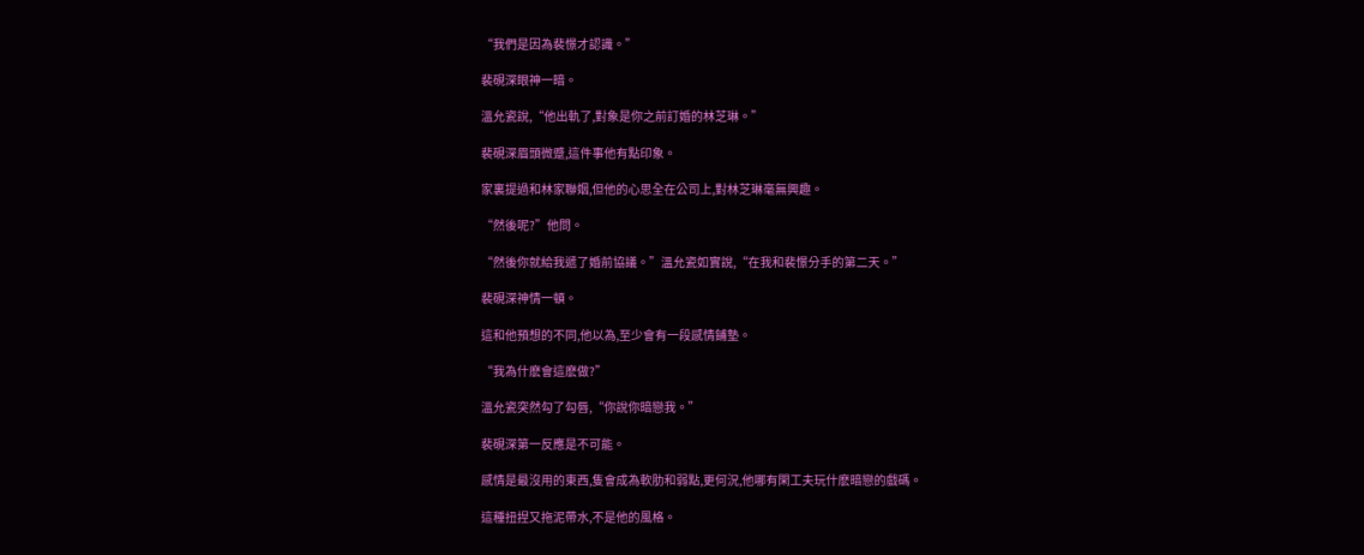“我們是因為裴憬才認識。”

裴硯深眼神一暗。

溫允瓷說,“他出軌了,對象是你之前訂婚的林芝琳。”

裴硯深眉頭微蹙,這件事他有點印象。

家裏提過和林家聯姻,但他的心思全在公司上,對林芝琳毫無興趣。

“然後呢?”他問。

“然後你就給我遞了婚前協議。”溫允瓷如實說,“在我和裴憬分手的第二天。”

裴硯深神情一頓。

這和他預想的不同,他以為,至少會有一段感情鋪墊。

“我為什麽會這麽做?”

溫允瓷突然勾了勾唇,“你說你暗戀我。”

裴硯深第一反應是不可能。

感情是最沒用的東西,隻會成為軟肋和弱點,更何況,他哪有閑工夫玩什麽暗戀的戲碼。

這種扭捏又拖泥帶水,不是他的風格。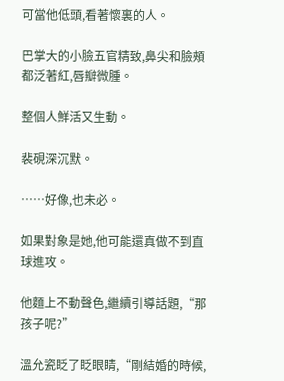可當他低頭,看著懷裏的人。

巴掌大的小臉五官精致,鼻尖和臉頰都泛著紅,唇瓣微腫。

整個人鮮活又生動。

裴硯深沉默。

……好像,也未必。

如果對象是她,他可能還真做不到直球進攻。

他麵上不動聲色,繼續引導話題,“那孩子呢?”

溫允瓷眨了眨眼睛,“剛結婚的時候,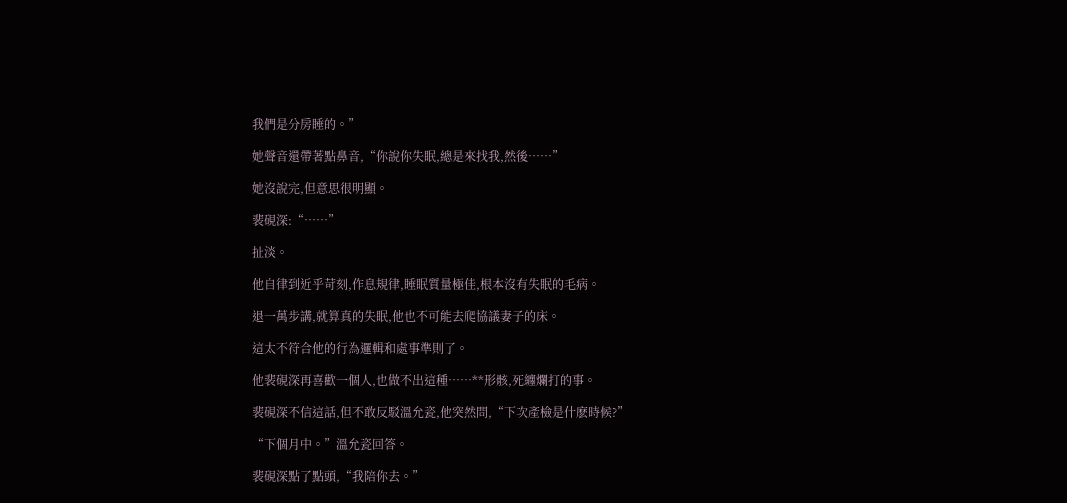我們是分房睡的。”

她聲音還帶著點鼻音,“你說你失眠,總是來找我,然後……”

她沒說完,但意思很明顯。

裴硯深:“……”

扯淡。

他自律到近乎苛刻,作息規律,睡眠質量極佳,根本沒有失眠的毛病。

退一萬步講,就算真的失眠,他也不可能去爬協議妻子的床。

這太不符合他的行為邏輯和處事準則了。

他裴硯深再喜歡一個人,也做不出這種……**形骸,死纏爛打的事。

裴硯深不信這話,但不敢反駁溫允瓷,他突然問,“下次產檢是什麽時候?”

“下個月中。”溫允瓷回答。

裴硯深點了點頭,“我陪你去。”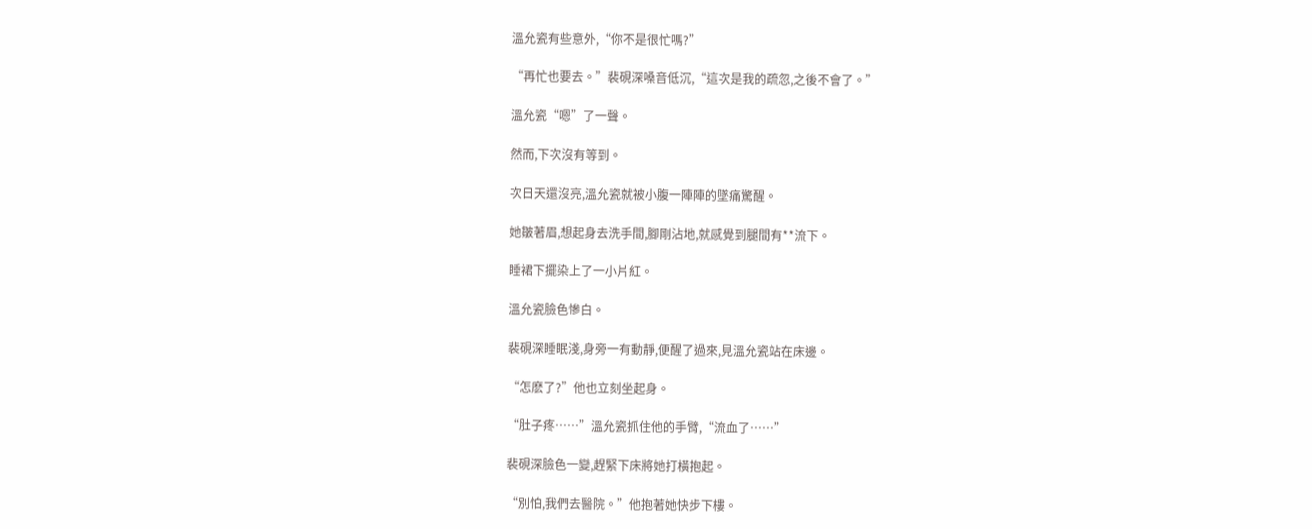溫允瓷有些意外,“你不是很忙嗎?”

“再忙也要去。”裴硯深嗓音低沉,“這次是我的疏忽,之後不會了。”

溫允瓷“嗯”了一聲。

然而,下次沒有等到。

次日天還沒亮,溫允瓷就被小腹一陣陣的墜痛驚醒。

她皺著眉,想起身去洗手間,腳剛沾地,就感覺到腿間有**流下。

睡裙下擺染上了一小片紅。

溫允瓷臉色慘白。

裴硯深睡眠淺,身旁一有動靜,便醒了過來,見溫允瓷站在床邊。

“怎麽了?”他也立刻坐起身。

“肚子疼……”溫允瓷抓住他的手臂,“流血了……”

裴硯深臉色一變,趕緊下床將她打橫抱起。

“別怕,我們去醫院。”他抱著她快步下樓。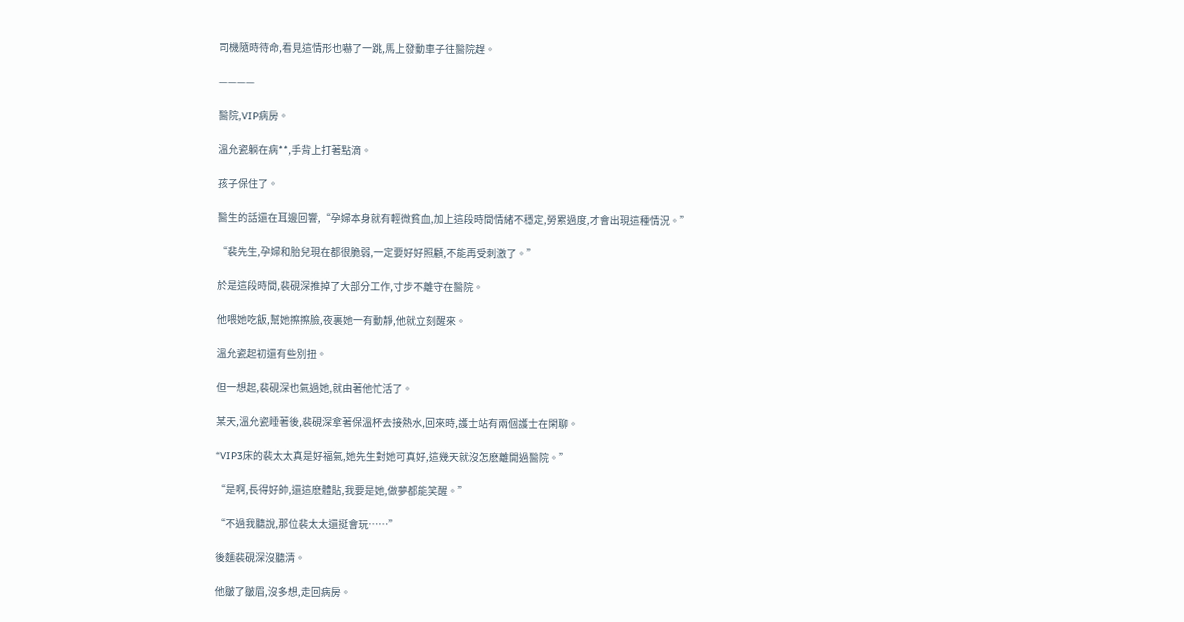司機隨時待命,看見這情形也嚇了一跳,馬上發動車子往醫院趕。

————

醫院,VIP病房。

溫允瓷躺在病**,手背上打著點滴。

孩子保住了。

醫生的話還在耳邊回響,“孕婦本身就有輕微貧血,加上這段時間情緒不穩定,勞累過度,才會出現這種情況。”

“裴先生,孕婦和胎兒現在都很脆弱,一定要好好照顧,不能再受刺激了。”

於是這段時間,裴硯深推掉了大部分工作,寸步不離守在醫院。

他喂她吃飯,幫她擦擦臉,夜裏她一有動靜,他就立刻醒來。

溫允瓷起初還有些別扭。

但一想起,裴硯深也氣過她,就由著他忙活了。

某天,溫允瓷睡著後,裴硯深拿著保溫杯去接熱水,回來時,護士站有兩個護士在閑聊。

“VIP3床的裴太太真是好福氣,她先生對她可真好,這幾天就沒怎麽離開過醫院。”

“是啊,長得好帥,還這麽體貼,我要是她,做夢都能笑醒。”

“不過我聽說,那位裴太太還挺會玩……”

後麵裴硯深沒聽清。

他皺了皺眉,沒多想,走回病房。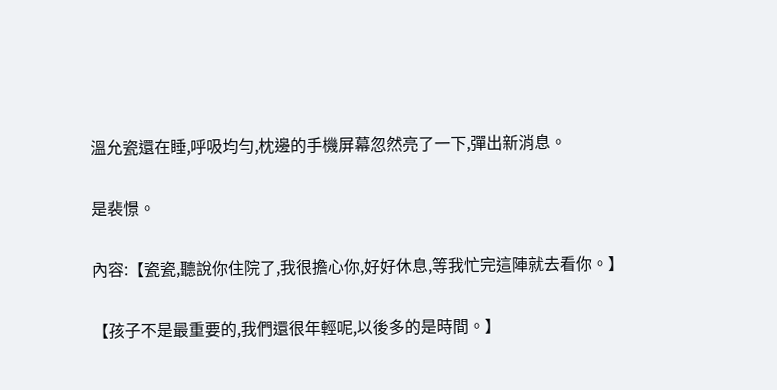溫允瓷還在睡,呼吸均勻,枕邊的手機屏幕忽然亮了一下,彈出新消息。

是裴憬。

內容:【瓷瓷,聽說你住院了,我很擔心你,好好休息,等我忙完這陣就去看你。】

【孩子不是最重要的,我們還很年輕呢,以後多的是時間。】